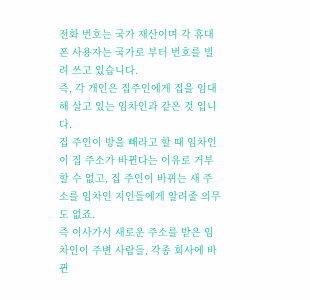전화 번호는 국가 재산이며 각 휴대폰 사용자는 국가로 부터 번호를 빌려 쓰고 있습니다.
즉, 각 개인은 집주인에게 집을 임대해 살고 있는 임차인과 같은 것 입니다.
집 주인이 방을 빼라고 할 때 임차인이 집 주소가 바뀐다는 이유로 거부할 수 없고, 집 주인이 바뀌는 새 주소를 임차인 지인들에게 알려줄 의무도 없죠.
즉 이사가서 새로운 주소를 받은 임차인이 주변 사람들, 각종 회사에 바뀐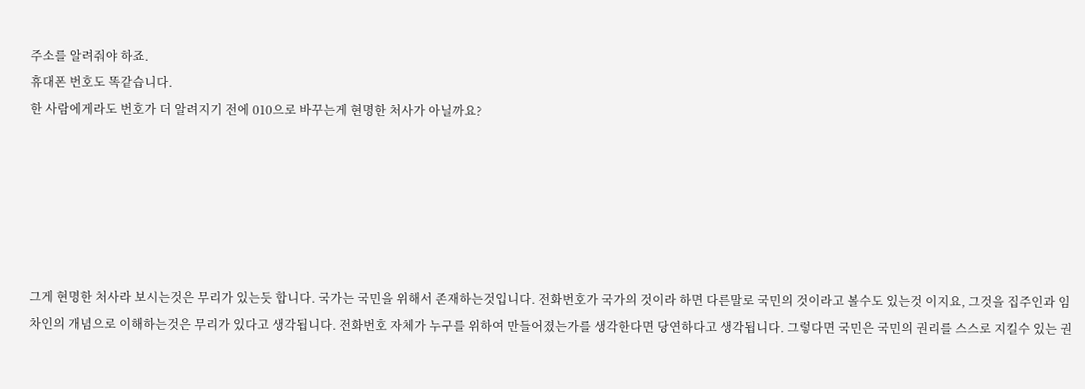주소를 알려줘야 하죠.
휴대폰 번호도 똑같습니다.
한 사람에게라도 번호가 더 알려지기 전에 010으로 바꾸는게 현명한 처사가 아닐까요?






그게 현명한 처사라 보시는것은 무리가 있는듯 합니다. 국가는 국민을 위해서 존재하는것입니다. 전화번호가 국가의 것이라 하면 다른말로 국민의 것이라고 볼수도 있는것 이지요, 그것을 집주인과 임차인의 개념으로 이해하는것은 무리가 있다고 생각됩니다. 전화번호 자체가 누구를 위하여 만들어졌는가를 생각한다면 당연하다고 생각됩니다. 그렇다면 국민은 국민의 권리를 스스로 지킬수 있는 권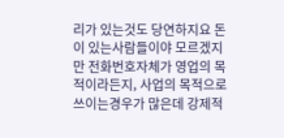리가 있는것도 당연하지요 돈이 있는사람들이야 모르겠지만 전화번호자체가 영업의 목적이라든지, 사업의 목적으로 쓰이는경우가 많은데 강제적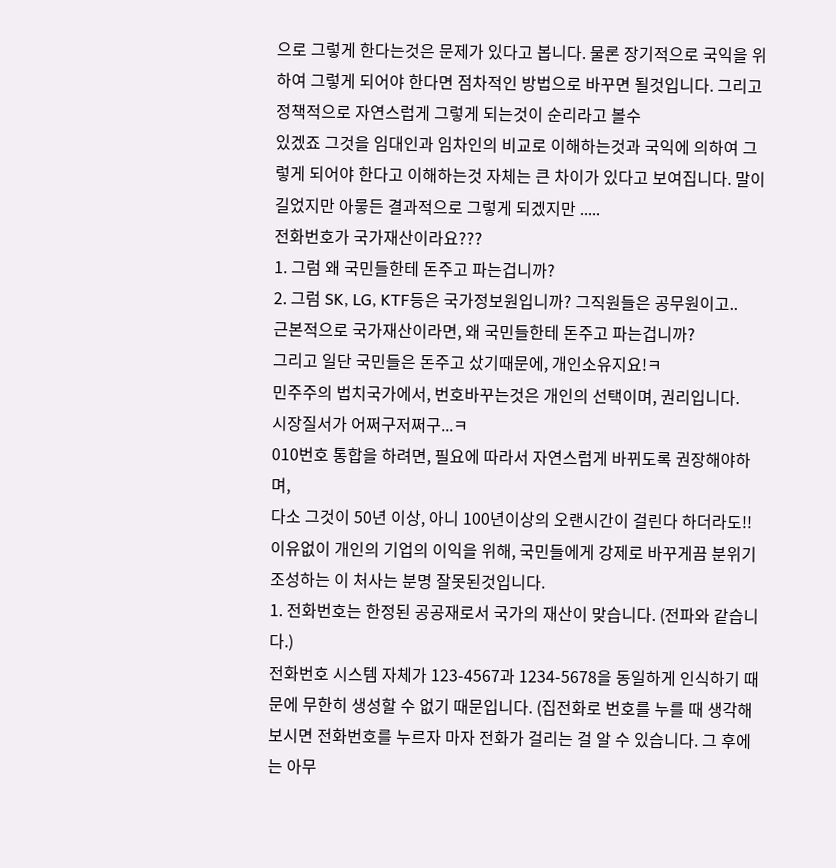으로 그렇게 한다는것은 문제가 있다고 봅니다. 물론 장기적으로 국익을 위하여 그렇게 되어야 한다면 점차적인 방법으로 바꾸면 될것입니다. 그리고 정책적으로 자연스럽게 그렇게 되는것이 순리라고 볼수
있겠죠 그것을 임대인과 임차인의 비교로 이해하는것과 국익에 의하여 그렇게 되어야 한다고 이해하는것 자체는 큰 차이가 있다고 보여집니다. 말이 길었지만 아뭏든 결과적으로 그렇게 되겠지만 .....
전화번호가 국가재산이라요???
1. 그럼 왜 국민들한테 돈주고 파는겁니까?
2. 그럼 SK, LG, KTF등은 국가정보원입니까? 그직원들은 공무원이고..
근본적으로 국가재산이라면, 왜 국민들한테 돈주고 파는겁니까?
그리고 일단 국민들은 돈주고 샀기때문에, 개인소유지요!ㅋ
민주주의 법치국가에서, 번호바꾸는것은 개인의 선택이며, 권리입니다.
시장질서가 어쩌구저쩌구...ㅋ
010번호 통합을 하려면, 필요에 따라서 자연스럽게 바뀌도록 권장해야하며,
다소 그것이 50년 이상, 아니 100년이상의 오랜시간이 걸린다 하더라도!!
이유없이 개인의 기업의 이익을 위해, 국민들에게 강제로 바꾸게끔 분위기 조성하는 이 처사는 분명 잘못된것입니다.
1. 전화번호는 한정된 공공재로서 국가의 재산이 맞습니다. (전파와 같습니다.)
전화번호 시스템 자체가 123-4567과 1234-5678을 동일하게 인식하기 때문에 무한히 생성할 수 없기 때문입니다. (집전화로 번호를 누를 때 생각해 보시면 전화번호를 누르자 마자 전화가 걸리는 걸 알 수 있습니다. 그 후에는 아무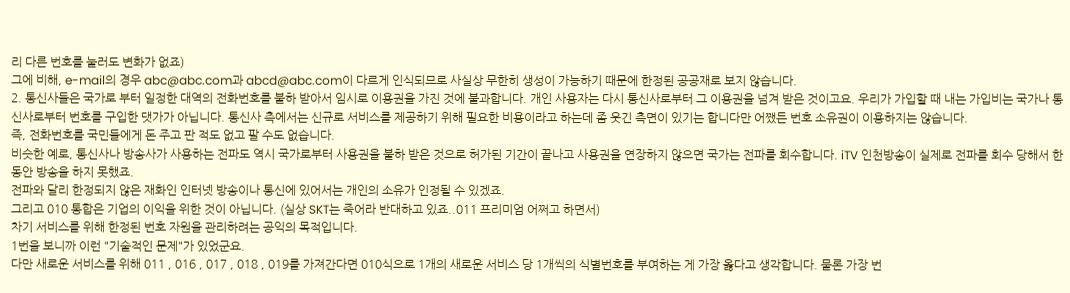리 다른 번호를 눌러도 변화가 없죠)
그에 비해, e-mail의 경우 abc@abc.com과 abcd@abc.com이 다르게 인식되므로 사실상 무한히 생성이 가능하기 때문에 한정된 공공재로 보지 않습니다.
2. 통신사들은 국가로 부터 일정한 대역의 전화번호를 불하 받아서 임시로 이용권을 가진 것에 불과합니다. 개인 사용자는 다시 통신사로부터 그 이용권을 넘겨 받은 것이고요. 우리가 가입할 때 내는 가입비는 국가나 통신사로부터 번호를 구입한 댓가가 아닙니다. 통신사 측에서는 신규로 서비스를 제공하기 위해 필요한 비용이라고 하는데 좀 웃긴 측면이 있기는 합니다만 어쨌든 번호 소유권이 이용하지는 않습니다.
즉, 전화번호를 국민들에게 돈 주고 판 적도 없고 팔 수도 없습니다.
비슷한 예로, 통신사나 방송사가 사용하는 전파도 역시 국가로부터 사용권을 불하 받은 것으로 허가된 기간이 끝나고 사용권을 연장하지 않으면 국가는 전파를 회수합니다. iTV 인천방송이 실제로 전파를 회수 당해서 한동안 방송을 하지 못했죠.
전파와 달리 한정되지 않은 재화인 인터넷 방송이나 통신에 있어서는 개인의 소유가 인정될 수 있겠죠.
그리고 010 통합은 기업의 이익을 위한 것이 아닙니다. (실상 SKT는 죽어라 반대하고 있죠..011 프리미엄 어쩌고 하면서)
차기 서비스를 위해 한정된 번호 자원을 관리하려는 공익의 목적입니다.
1번을 보니까 이런 "기술적인 문제"가 있었군요.
다만 새로운 서비스를 위해 011 , 016 , 017 , 018 , 019를 가져간다면 010식으로 1개의 새로운 서비스 당 1개씩의 식별번호를 부여하는 게 가장 옳다고 생각합니다. 물론 가장 번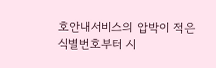호안내서비스의 압박이 적은 식별번호부터 시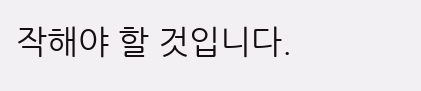작해야 할 것입니다.